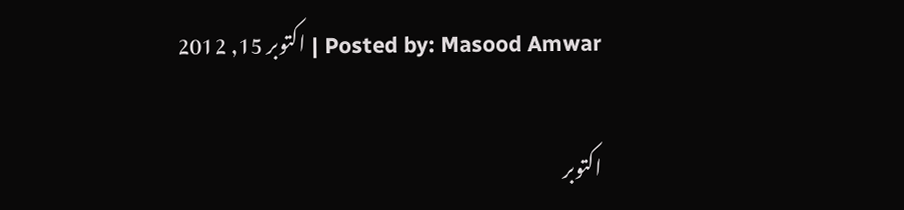Posted by: Masood Amwar | اکتوبر 15, 2012

اکتوبر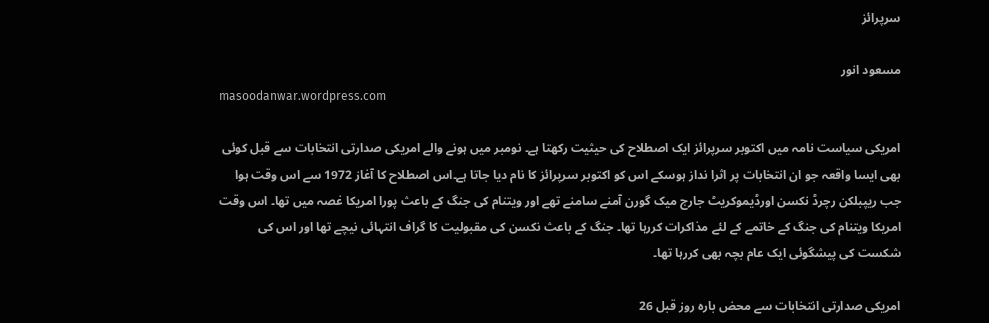سرپرائز

مسعود انور
masoodanwar.wordpress.com

امریکی سیاست نامہ میں اکتوبر سرپرائز ایک اصطلاح کی حیثیت رکھتا ہے۔ نومبر میں ہونے والے امریکی صدارتی انتخابات سے قبل کوئی بھی ایسا واقعہ جو ان انتخابات پر اثرا نداز ہوسکے اس کو اکتوبر سرپرائز کا نام دیا جاتا ہے۔اس اصطلاح کا آغاز 1972 سے اس وقت ہوا جب ریپبلکن رچرڈ نکسن اورڈیموکریٹ جارج میک گورن آمنے سامنے تھے اور ویتنام کی جنگ کے باعث پورا امریکا غصہ میں تھا۔ اس وقت امریکا ویتنام کی جنگ کے خاتمے کے لئے مذاکرات کررہا تھا۔ جنگ کے باعث نکسن کی مقبولیت کا گراف انتہائی نیچے تھا اور اس کی شکست کی پیشگوئی ایک عام بچہ بھی کررہا تھا۔

امریکی صدارتی انتخابات سے محض بارہ روز قبل 26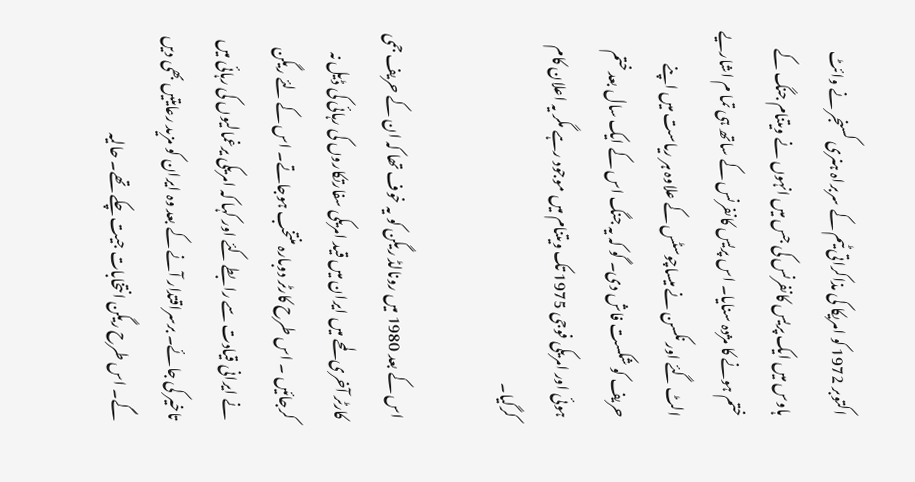اکتوبر 1972 کو امریکا کی مذاکراتی ٹیم کے سربراہ ہنری کسنجر نے وائٹ ہاوس میں ایک پریس کانفرنس کی جس میں انہوں نے ویتنام جنگ کے ختم ہونے کا مژدہ سنایا۔ اس پریس کانفرنس کے ساتھ ہی تما م اشاریے الٹ گئے اور نکسن نے میساچوسٹس کے علاوہ ہر ریاست میں اپنے حریف کو شکست فاش دی۔ گو کہ یہ جنگ اس کے ایک سال بعد ختم ہوئی اور امریکی فوجی 1975 تک ویتنام میں موجود رہے مگر یہ اعلان کام کرگیا۔

اس کے بعد 1980 میں رونالڈ ریگن کو یہ خوف تھا کہ ان کے حریف جمی کارٹر آخری لمحے میں ایران میں قید امریکی سفارتکاروں کی رہائی کی ڈیل نہ کرجائیں ۔ اس طرح کارٹر دوبارہ منتخب ہوجاتے۔ اس کے لئے ریگن نے ایرانی قیادت سے رابطے کئے اور کہا کہ امریکی یرغمالیوں کی رہائی میں تاخیر کی جائے۔ برسراقتدار آنے کے بعد وہ ایران کو مزید رعایتیں بھی دیں گے۔ اس طرح ریگن انتخابات جیت چکے تھے۔ حالیہ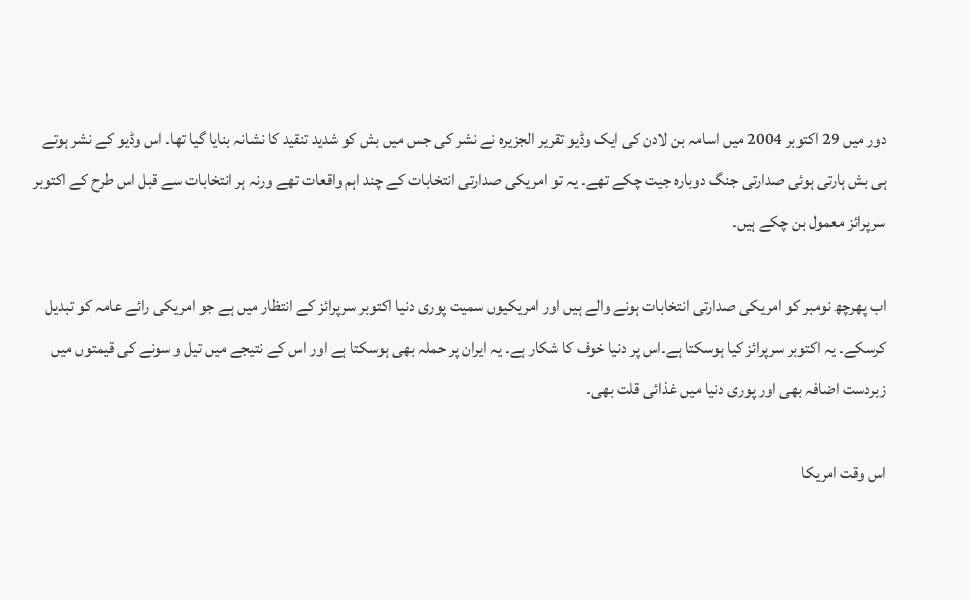دور میں 29 اکتوبر 2004 میں اسامہ بن لادن کی ایک وڈیو تقریر الجزیرہ نے نشر کی جس میں بش کو شدید تنقید کا نشانہ بنایا گیا تھا۔ اس وڈیو کے نشر ہوتے ہی بش ہارتی ہوئی صدارتی جنگ دوبارہ جیت چکے تھے۔ یہ تو امریکی صدارتی انتخابات کے چند اہم واقعات تھے ورنہ ہر انتخابات سے قبل اس طرح کے اکتوبر سرپرائز معمول بن چکے ہیں۔

اب پھرچھ نومبر کو امریکی صدارتی انتخابات ہونے والے ہیں اور امریکیوں سمیت پوری دنیا اکتوبر سرپرائز کے انتظار میں ہے جو امریکی رائے عامہ کو تبدیل کرسکے۔ یہ اکتوبر سرپرائز کیا ہوسکتا ہے۔اس پر دنیا خوف کا شکار ہے۔ یہ ایران پر حملہ بھی ہوسکتا ہے اور اس کے نتیجے میں تیل و سونے کی قیمتوں میں زبردست اضافہ بھی اور پوری دنیا میں غذائی قلت بھی۔

اس وقت امریکا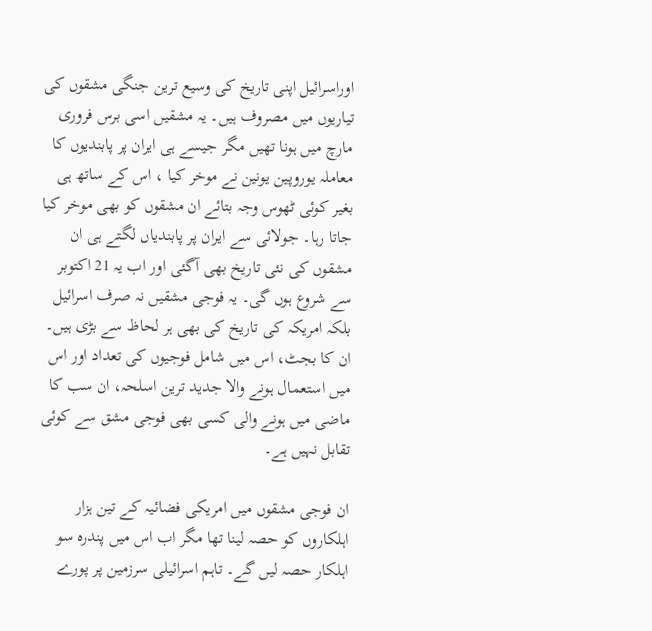اوراسرائیل اپنی تاریخ کی وسیع ترین جنگی مشقوں کی تیاریوں میں مصروف ہیں۔ یہ مشقیں اسی برس فروری مارچ میں ہونا تھیں مگر جیسے ہی ایران پر پابندیوں کا معاملہ یوروپین یونین نے موخر کیا ، اس کے ساتھ ہی بغیر کوئی ٹھوس وجہ بتائے ان مشقوں کو بھی موخر کیا جاتا رہا۔ جولائی سے ایران پر پابندیاں لگتے ہی ان مشقوں کی نئی تاریخ بھی آگئی اور اب یہ 21 اکتوبر سے شروع ہوں گی۔ یہ فوجی مشقیں نہ صرف اسرائیل بلکہ امریکہ کی تاریخ کی بھی ہر لحاظ سے بڑی ہیں۔ ان کا بجٹ، اس میں شامل فوجیوں کی تعداد اور اس میں استعمال ہونے والا جدید ترین اسلحہ، ان سب کا ماضی میں ہونے والی کسی بھی فوجی مشق سے کوئی تقابل نہیں ہے۔

ان فوجی مشقوں میں امریکی فضائیہ کے تین ہزار اہلکاروں کو حصہ لینا تھا مگر اب اس میں پندرہ سو اہلکار حصہ لیں گے۔ تاہم اسرائیلی سرزمین پر پورے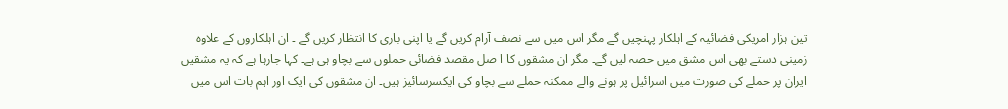تین ہزار امریکی فضائیہ کے اہلکار پہنچیں گے مگر اس میں سے نصف آرام کریں گے یا اپنی باری کا انتظار کریں گے ۔ ان اہلکاروں کے علاوہ زمینی دستے بھی اس مشق میں حصہ لیں گے۔ مگر ان مشقوں کا ا صل مقصد فضائی حملوں سے بچاو ہی ہے۔ کہا جارہا ہے کہ یہ مشقیں ایران پر حملے کی صورت میں اسرائیل پر ہونے والے ممکنہ حملے سے بچاو کی ایکسرسائیز ہیں۔ ان مشقوں کی ایک اور اہم بات اس میں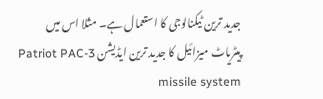جدید ترین ٹیکنالوجی کا استعمال ہے۔ مثلا اس میں پیٹریاٹ میزائیل کا جدید ترین ایڈیشن Patriot PAC-3 missile system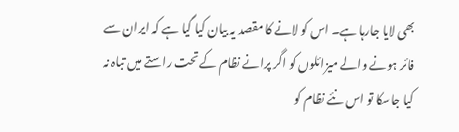بھی لایا جارہا ہے۔ اس کو لانے کا مقصد یہ بیان کیا گیا ہے کہ ایران سے فائر ہونے والے میزائلوں کو اگر پرانے نظام کے تحت راستے میں تباہ نہ کیا جاسکا تو اس نئے نظام کو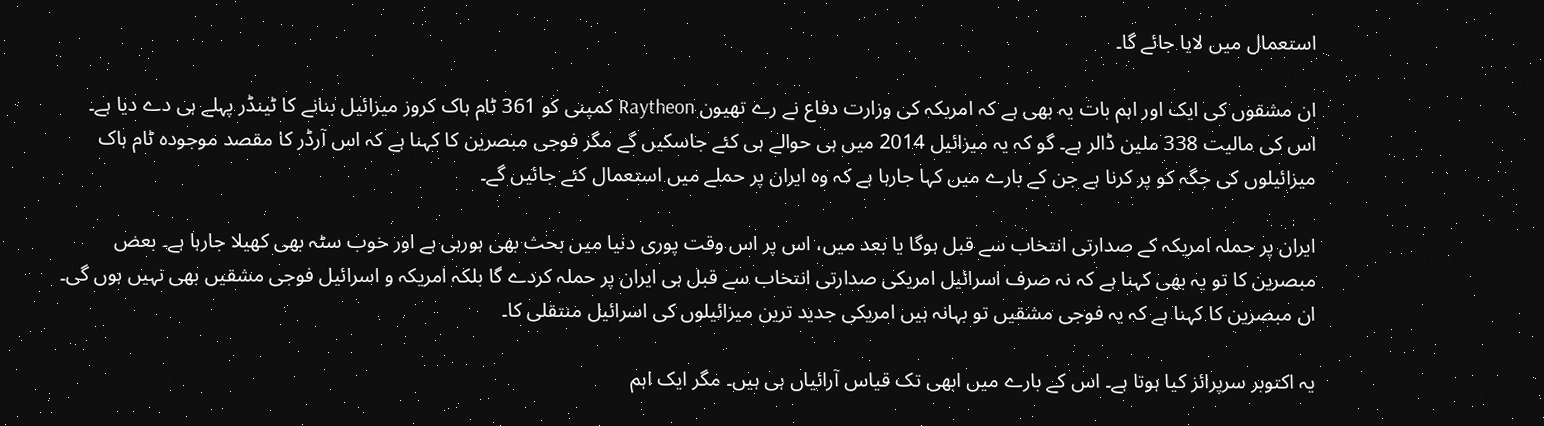استعمال میں لایا جائے گا۔

ان مشقوں کی ایک اور اہم بات یہ بھی ہے کہ امریکہ کی وزارت دفاع نے رے تھیون Raytheon کمپنی کو 361 ٹام ہاک کروز میزائیل بنانے کا ٹینڈر پہلے ہی دے دیا ہے۔ اس کی مالیت 338 ملین ڈالر ہے۔ گو کہ یہ میزائیل 2014 میں ہی حوالے ہی کئے جاسکیں گے مگر فوجی مبصرین کا کہنا ہے کہ اس آرڈر کا مقصد موجودہ ٹام ہاک میزائیلوں کی جگہ کو پر کرنا ہے جن کے بارے میں کہا جارہا ہے کہ وہ ایران پر حملے میں استعمال کئے جائیں گے۔

ایران پر حملہ امریکہ کے صدارتی انتخاب سے قبل ہوگا یا بعد میں، اس پر اس وقت پوری دنیا میں بحث بھی ہورہی ہے اور خوب سٹہ بھی کھیلا جارہا ہے۔ بعض مبصرین کا تو یہ بھی کہنا ہے کہ نہ صرف اسرائیل امریکی صدارتی انتخاب سے قبل ہی ایران پر حملہ کردے گا بلکہ امریکہ و اسرائیل فوجی مشقیں بھی نہیں ہوں گی۔ ان مبصرین کا کہنا ہے کہ یہ فوجی مشقیں تو بہانہ ہیں امریکی جدید ترین میزائیلوں کی اسرائیل منتقلی کا۔

یہ اکتوبر سرپرائز کیا ہوتا ہے۔ اس کے بارے میں ابھی تک قیاس آرائیاں ہی ہیں۔ مگر ایک اہم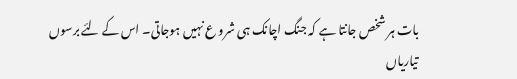بات ہر شخص جانتا ہے کہ جنگ اچانک ہی شرو ع نہیں ہوجاتی۔ اس کے لئے برسوں تیاریاں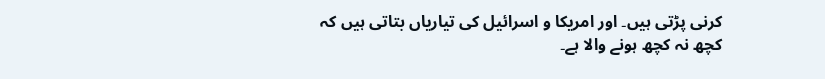کرنی پڑتی ہیں۔ اور امریکا و اسرائیل کی تیاریاں بتاتی ہیں کہ کچھ نہ کچھ ہونے والا ہے۔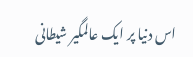اس دنیا پر ایک عالمگیر شیطانی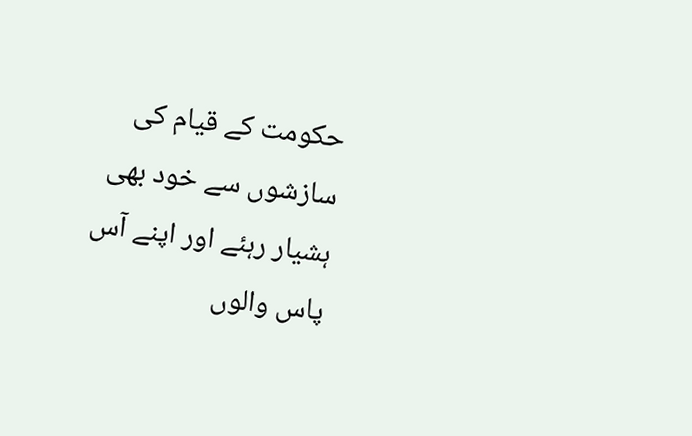حکومت کے قیام کی سازشوں سے خود بھی ہشیار رہئے اور اپنے آس پاس والوں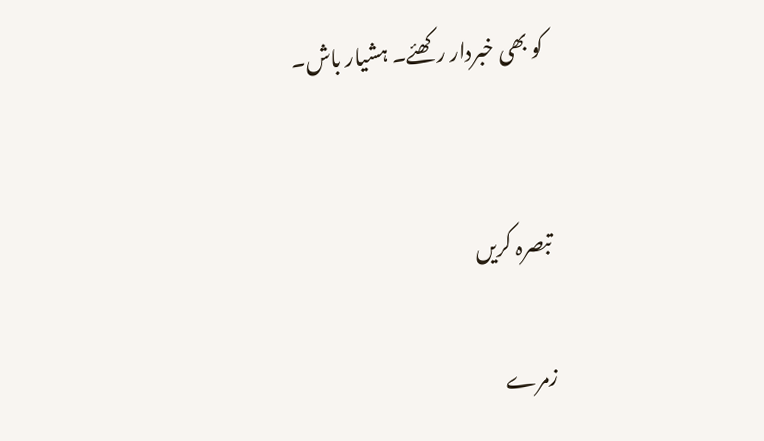کو بھی خبردار رکھئے۔ ہشیار باش۔


تبصرہ کریں

زمرے